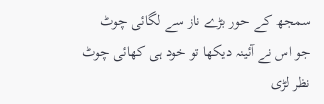سمجھ کے حور بڑے ناز سے لگائی چوٹ
جو اس نے آئینہ دیکھا تو خود ہی کھائی چوٹ
نظر لڑی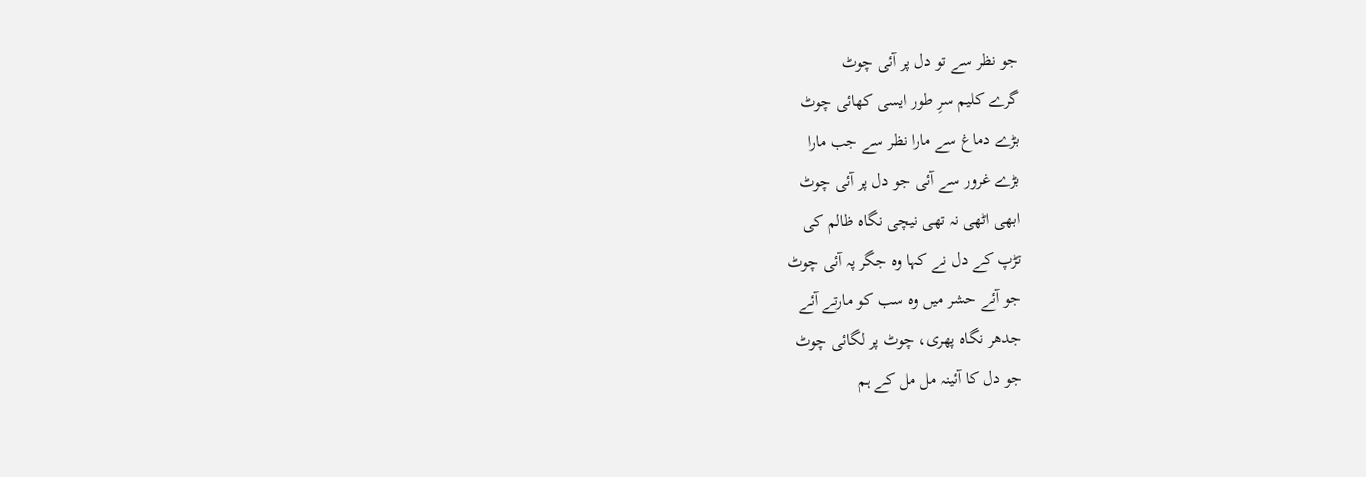جو نظر سے تو دل پر آئی چوٹ
گرے کلیم سرِ طور ایسی کھائی چوٹ
بڑے دماغ سے مارا نظر سے جب مارا
بڑے غرور سے آئی جو دل پر آئی چوٹ
ابھی اٹھی نہ تھی نیچی نگاہ ظالم کی
تڑپ کے دل نے کہا وہ جگر پہ آئی چوٹ
جو آئے حشر میں وہ سب کو مارتے آئے
جدھر نگاہ پھری، چوٹ پر لگائی چوٹ
جو دل کا آئینہ مل مل کے ہم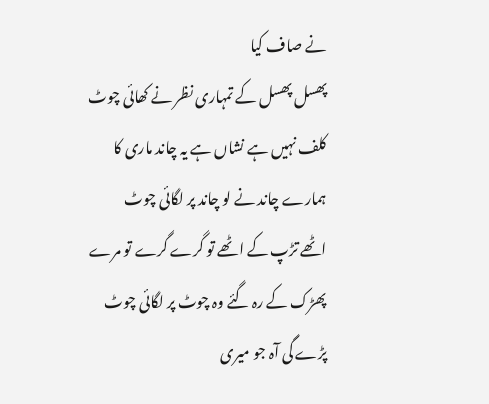نے صاف کیا
پھسل پھسل کے تمہاری نظر نے کھائی چوٹ
کلف نہیں ہے نشاں ہے یہ چاند ماری کا
ہمارے چاند نے لو چاند پر لگائی چوٹ
اٹھے تڑپ کے اٹھے تو گرے گرے تو مرے
پھڑک کے رہ گئے وہ چوٹ پر لگائی چوٹ
پڑے گی آہ جو میری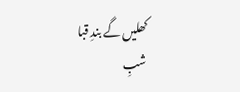کھلیں گے بندِ قبا
شبِ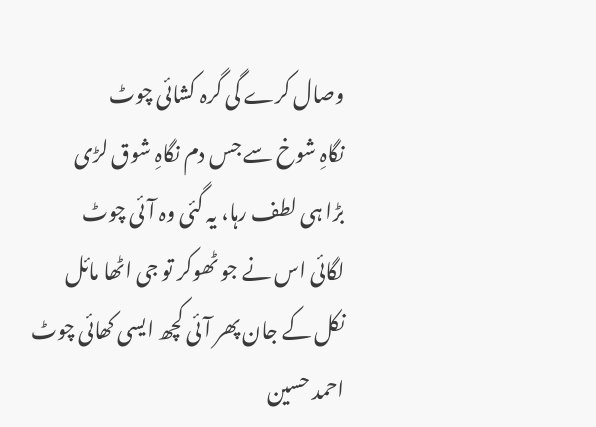وصال کرے گی گرہ کشائی چوٹ
نگاہِ شوخ سے جس دم نگاہِ شوق لڑی
بڑا ہی لطف رہا، یہ گئی وہ آئی چوٹ
لگائی اس نے جو ٹھوکر تو جی اٹھا مائل
نکل کے جان پھر آئی کچھ ایسی کھائی چوٹ
احمد حسین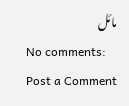مائل
No comments:
Post a Comment